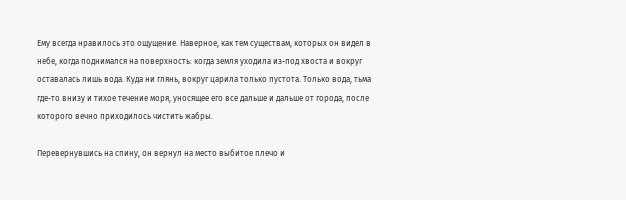Ему всегда нравилось это ощущение. Наверное, как тем существам, которых он видел в небе, когда поднимался на поверхность: когда земля уходила из-под хвоста и вокруг оставалась лишь вода. Куда ни глянь, вокруг царила только пустота. Только вода, тьма где-то внизу и тихое течение моря, уносящее его все дальше и дальше от города, после которого вечно приходилось чистить жабры.

Перевернувшись на спину, он вернул на место выбитое плечо и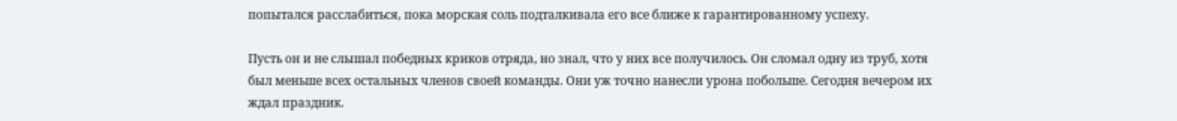попытался расслабиться, пока морская соль подталкивала его все ближе к гарантированному успеху.

Пусть он и не слышал победных криков отряда, но знал, что у них все получилось. Он сломал одну из труб, хотя был меньше всех остальных членов своей команды. Они уж точно нанесли урона побольше. Сегодня вечером их ждал праздник.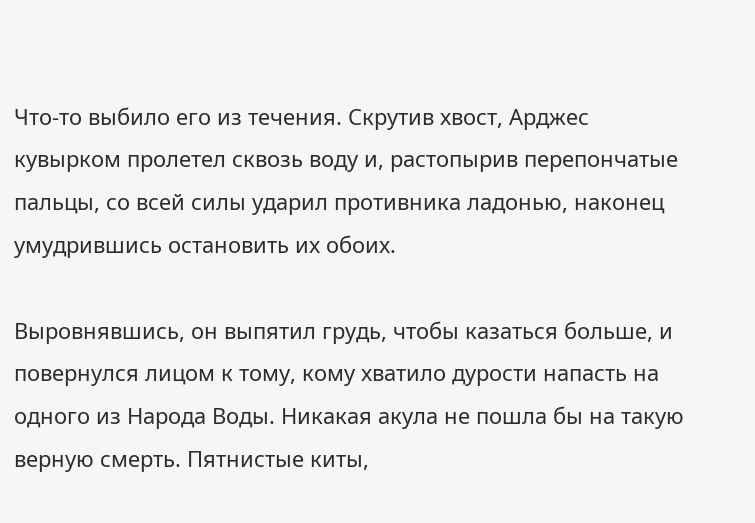Что-то выбило его из течения. Скрутив хвост, Арджес кувырком пролетел сквозь воду и, растопырив перепончатые пальцы, со всей силы ударил противника ладонью, наконец умудрившись остановить их обоих.

Выровнявшись, он выпятил грудь, чтобы казаться больше, и повернулся лицом к тому, кому хватило дурости напасть на одного из Народа Воды. Никакая акула не пошла бы на такую верную смерть. Пятнистые киты,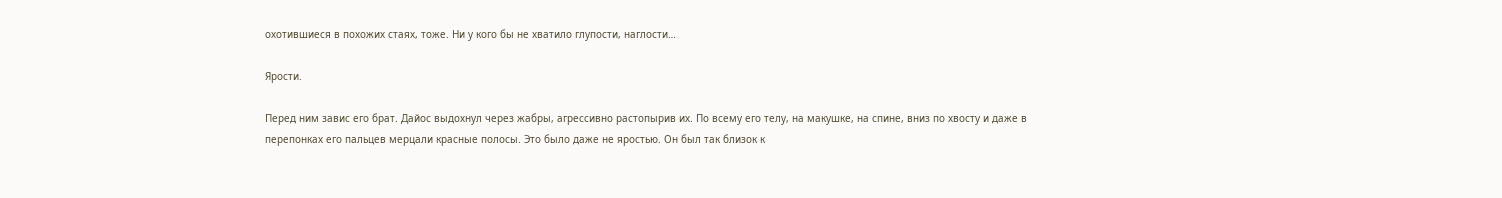охотившиеся в похожих стаях, тоже. Ни у кого бы не хватило глупости, наглости…

Ярости.

Перед ним завис его брат. Дайос выдохнул через жабры, агрессивно растопырив их. По всему его телу, на макушке, на спине, вниз по хвосту и даже в перепонках его пальцев мерцали красные полосы. Это было даже не яростью. Он был так близок к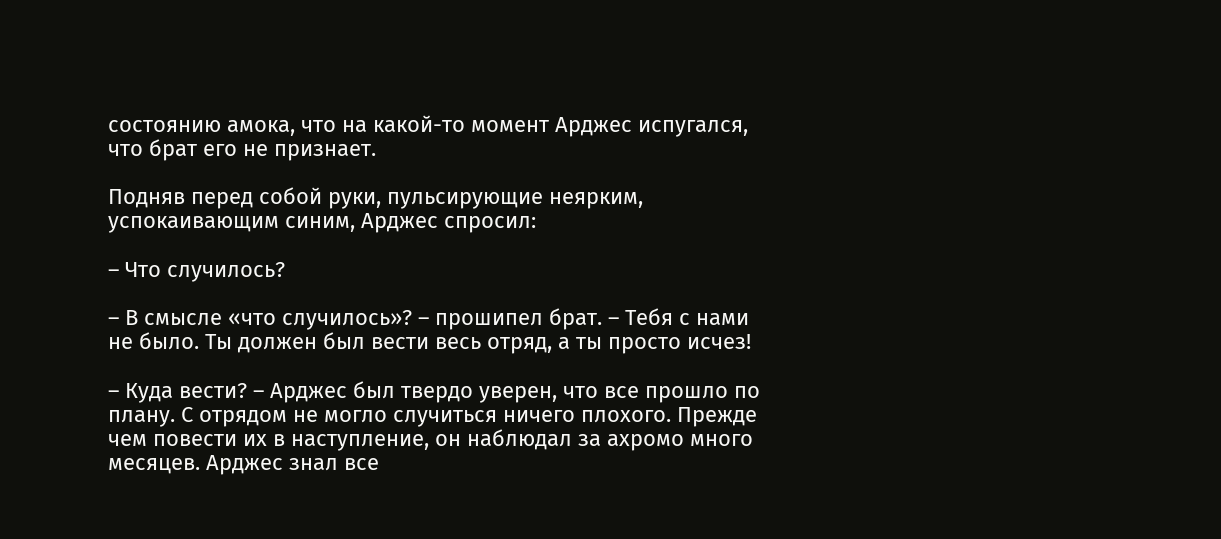состоянию амока, что на какой-то момент Арджес испугался, что брат его не признает.

Подняв перед собой руки, пульсирующие неярким, успокаивающим синим, Арджес спросил:

– Что случилось?

– В смысле «что случилось»? – прошипел брат. – Тебя с нами не было. Ты должен был вести весь отряд, а ты просто исчез!

– Куда вести? – Арджес был твердо уверен, что все прошло по плану. С отрядом не могло случиться ничего плохого. Прежде чем повести их в наступление, он наблюдал за ахромо много месяцев. Арджес знал все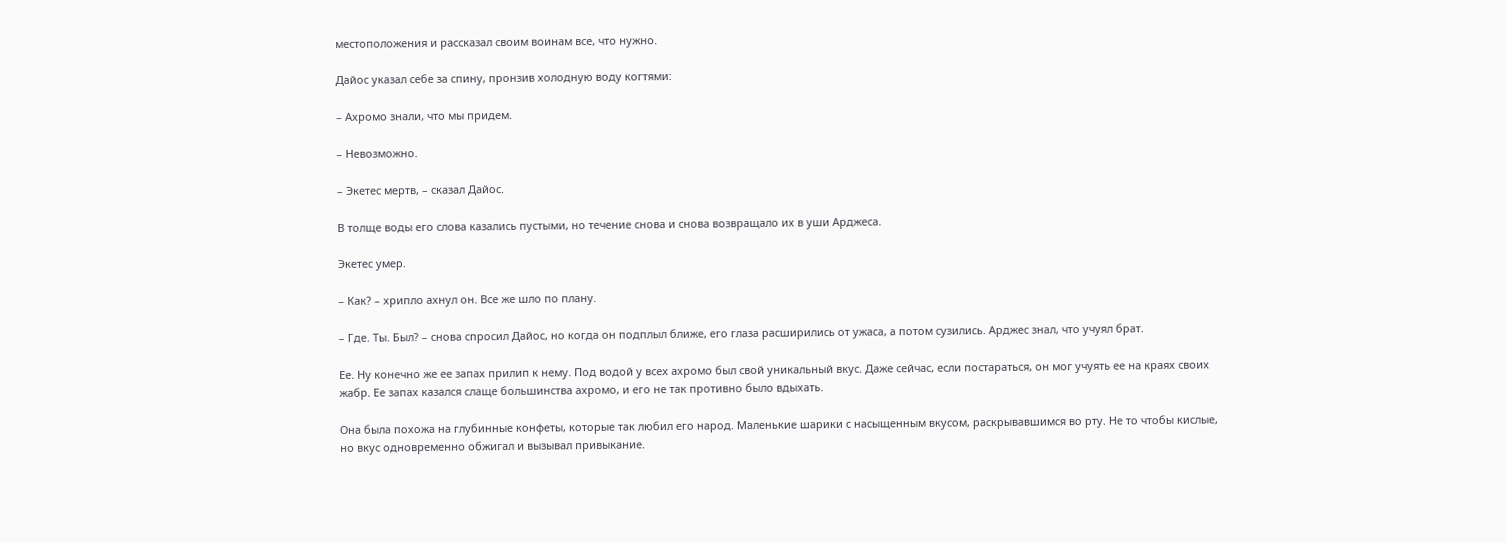местоположения и рассказал своим воинам все, что нужно.

Дайос указал себе за спину, пронзив холодную воду когтями:

– Ахромо знали, что мы придем.

– Невозможно.

– Экетес мертв, – сказал Дайос.

В толще воды его слова казались пустыми, но течение снова и снова возвращало их в уши Арджеса.

Экетес умер.

– Как? – хрипло ахнул он. Все же шло по плану.

– Где. Ты. Был? – снова спросил Дайос, но когда он подплыл ближе, его глаза расширились от ужаса, а потом сузились. Арджес знал, что учуял брат.

Ее. Ну конечно же ее запах прилип к нему. Под водой у всех ахромо был свой уникальный вкус. Даже сейчас, если постараться, он мог учуять ее на краях своих жабр. Ее запах казался слаще большинства ахромо, и его не так противно было вдыхать.

Она была похожа на глубинные конфеты, которые так любил его народ. Маленькие шарики с насыщенным вкусом, раскрывавшимся во рту. Не то чтобы кислые, но вкус одновременно обжигал и вызывал привыкание.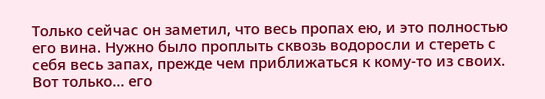Только сейчас он заметил, что весь пропах ею, и это полностью его вина. Нужно было проплыть сквозь водоросли и стереть с себя весь запах, прежде чем приближаться к кому-то из своих. Вот только… его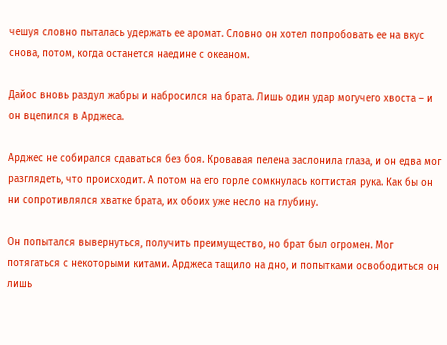чешуя словно пыталась удержать ее аромат. Словно он хотел попробовать ее на вкус снова, потом, когда останется наедине с океаном.

Дайос вновь раздул жабры и набросился на брата. Лишь один удар могучего хвоста – и он вцепился в Арджеса.

Арджес не собирался сдаваться без боя. Кровавая пелена заслонила глаза, и он едва мог разглядеть, что происходит. А потом на его горле сомкнулась когтистая рука. Как бы он ни сопротивлялся хватке брата, их обоих уже несло на глубину.

Он попытался вывернуться, получить преимущество, но брат был огромен. Мог потягаться с некоторыми китами. Арджеса тащило на дно, и попытками освободиться он лишь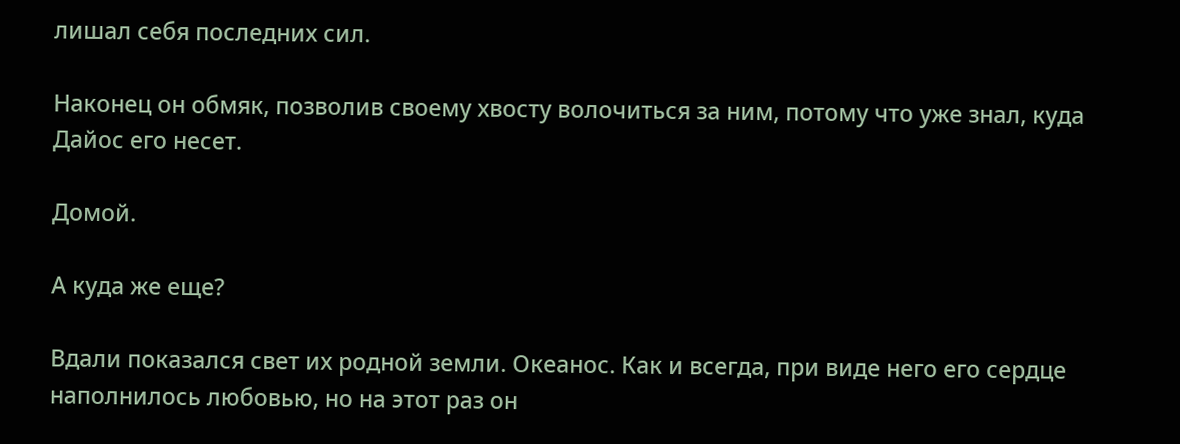лишал себя последних сил.

Наконец он обмяк, позволив своему хвосту волочиться за ним, потому что уже знал, куда Дайос его несет.

Домой.

А куда же еще?

Вдали показался свет их родной земли. Океанос. Как и всегда, при виде него его сердце наполнилось любовью, но на этот раз он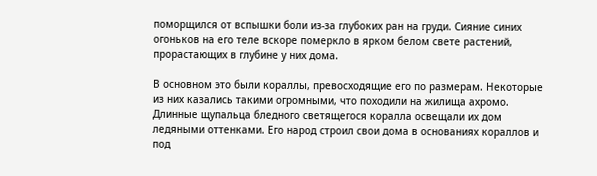поморщился от вспышки боли из-за глубоких ран на груди. Сияние синих огоньков на его теле вскоре померкло в ярком белом свете растений, прорастающих в глубине у них дома.

В основном это были кораллы, превосходящие его по размерам. Некоторые из них казались такими огромными, что походили на жилища ахромо. Длинные щупальца бледного светящегося коралла освещали их дом ледяными оттенками. Его народ строил свои дома в основаниях кораллов и под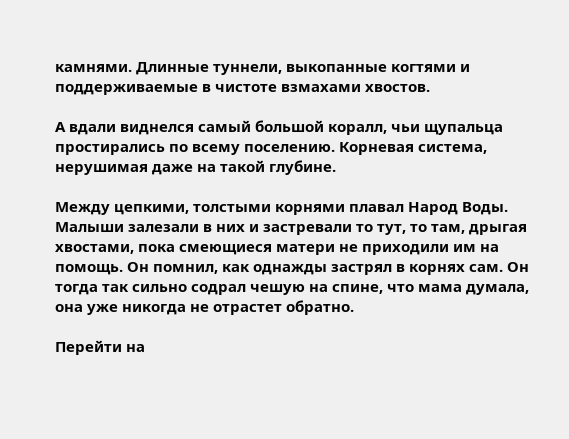камнями. Длинные туннели, выкопанные когтями и поддерживаемые в чистоте взмахами хвостов.

А вдали виднелся самый большой коралл, чьи щупальца простирались по всему поселению. Корневая система, нерушимая даже на такой глубине.

Между цепкими, толстыми корнями плавал Народ Воды. Малыши залезали в них и застревали то тут, то там, дрыгая хвостами, пока смеющиеся матери не приходили им на помощь. Он помнил, как однажды застрял в корнях сам. Он тогда так сильно содрал чешую на спине, что мама думала, она уже никогда не отрастет обратно.

Перейти на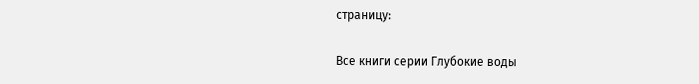страницу:

Все книги серии Глубокие воды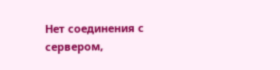Нет соединения с сервером,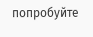попробуйте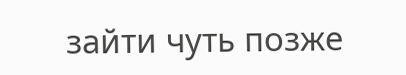зайти чуть позже